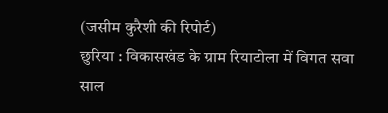(जसीम कुरैशी की रिपोर्ट)
छुरिया : विकासखंड के ग्राम रियाटोला में विगत सवा साल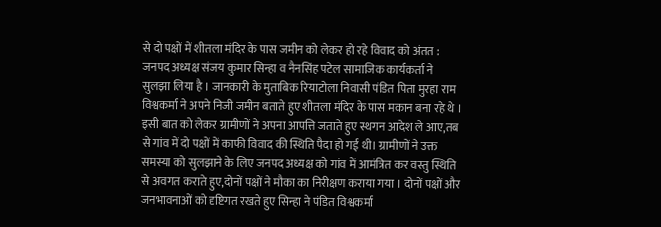से दो पक्षों में शीतला मंदिर के पास जमीन को लेकर हो रहे विवाद को अंतत : जनपद अध्यक्ष संजय कुमार सिन्हा व नैनसिंह पटेल सामाजिक कार्यकर्ता ने सुलझा लिया है । जानकारी के मुताबिक रियाटोला निवासी पंडित पिता मुरहा राम विश्वकर्मा ने अपने निजी जमीन बताते हुए शीतला मंदिर के पास मकान बना रहे थे । इसी बात को लेकर ग्रामीणों ने अपना आपत्ति जताते हुए स्थगन आदेश ले आए,तब से गांव में दो पक्षों में काफी विवाद की स्थिति पैदा हो गई थी। ग्रामीणों ने उक्त समस्या को सुलझाने के लिए जनपद अध्यक्ष को गांव में आमंत्रित कर वस्तु स्थिति से अवगत कराते हुए,दोनों पक्षों ने मौका का निरीक्षण कराया गया । दोनों पक्षों और जनभावनाओं को दृष्टिगत रखते हुए सिन्हा ने पंडित विश्वकर्मा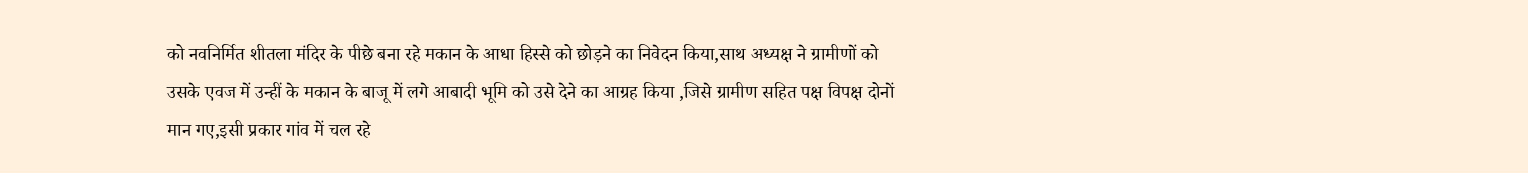को नवनिर्मित शीतला मंदिर के पीछे बना रहे मकान के आधा हिस्से को छोड़ने का निवेदन किया,साथ अध्यक्ष ने ग्रामीणों को उसके एवज में उन्हीं के मकान के बाजू में लगे आबादी भूमि को उसे देने का आग्रह किया ,जिसे ग्रामीण सहित पक्ष विपक्ष दोनों मान गए,इसी प्रकार गांव में चल रहे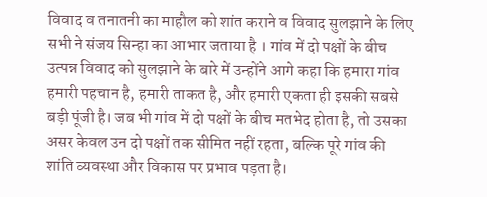विवाद व तनातनी का माहौल को शांत कराने व विवाद सुलझाने के लिए सभी ने संजय सिन्हा का आभार जताया है । गांव में दो पक्षों के बीच उत्पन्न विवाद को सुलझाने के बारे में उन्होंने आगे कहा कि हमारा गांव हमारी पहचान है, हमारी ताकत है, और हमारी एकता ही इसकी सबसे बड़ी पूंजी है। जब भी गांव में दो पक्षों के बीच मतभेद होता है, तो उसका असर केवल उन दो पक्षों तक सीमित नहीं रहता, बल्कि पूरे गांव की शांति व्यवस्था और विकास पर प्रभाव पड़ता है।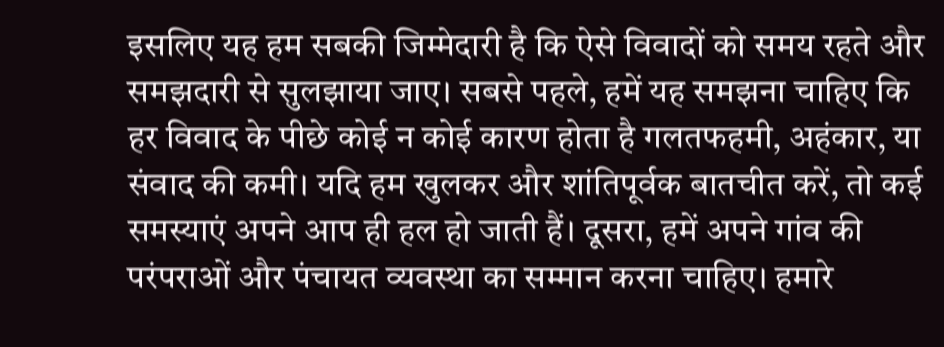इसलिए यह हम सबकी जिम्मेदारी है कि ऐसे विवादों को समय रहते और समझदारी से सुलझाया जाए। सबसे पहले, हमें यह समझना चाहिए कि हर विवाद के पीछे कोई न कोई कारण होता है गलतफहमी, अहंकार, या संवाद की कमी। यदि हम खुलकर और शांतिपूर्वक बातचीत करें, तो कई समस्याएं अपने आप ही हल हो जाती हैं। दूसरा, हमें अपने गांव की परंपराओं और पंचायत व्यवस्था का सम्मान करना चाहिए। हमारे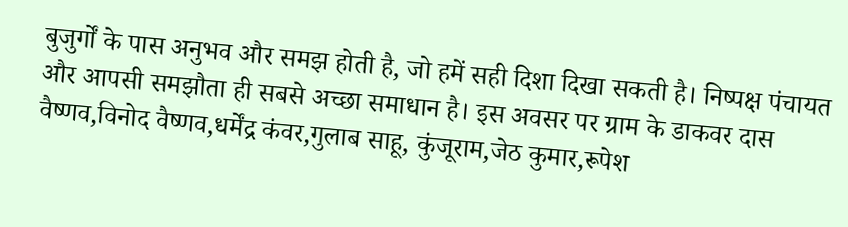बुजुर्गों के पास अनुभव और समझ होती है, जो हमें सही दिशा दिखा सकती है। निष्पक्ष पंचायत और आपसी समझौता ही सबसे अच्छा समाधान है। इस अवसर पर ग्राम के डाकवर दास वैष्णव,विनोद वैष्णव,धर्मेंद्र कंवर,गुलाब साहू, कुंजूराम,जेठ कुमार,रूपेश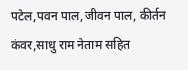पटेल,पवन पाल,जीवन पाल, कीर्तन कंवर,साधु राम नेताम सहित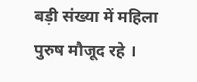बड़ी संख्या में महिला पुरुष मौजूद रहे ।